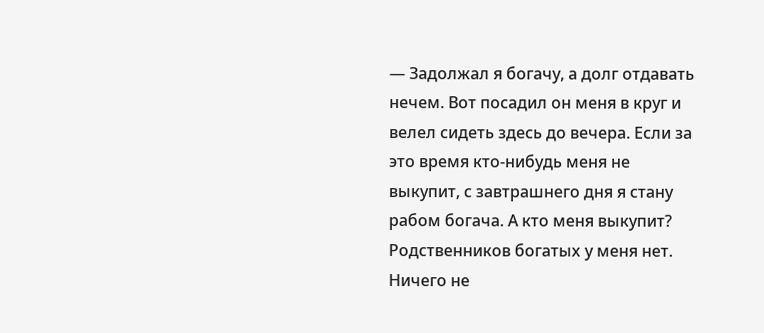— Задолжал я богачу, а долг отдавать нечем. Вот посадил он меня в круг и велел сидеть здесь до вечера. Если за это время кто-нибудь меня не выкупит, с завтрашнего дня я стану рабом богача. А кто меня выкупит? Родственников богатых у меня нет. Ничего не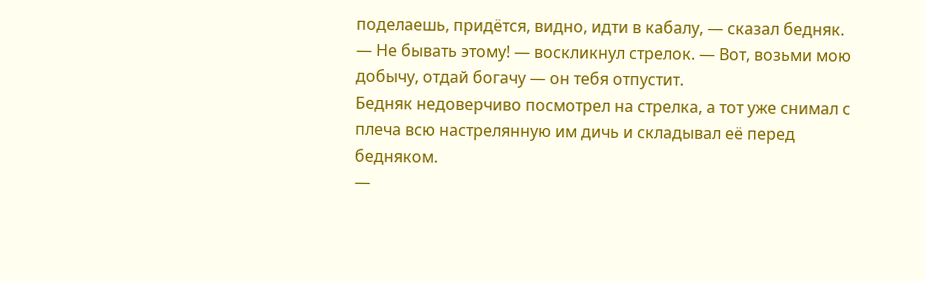поделаешь, придётся, видно, идти в кабалу, — сказал бедняк.
— Не бывать этому! — воскликнул стрелок. — Вот, возьми мою добычу, отдай богачу — он тебя отпустит.
Бедняк недоверчиво посмотрел на стрелка, а тот уже снимал с плеча всю настрелянную им дичь и складывал её перед бедняком.
—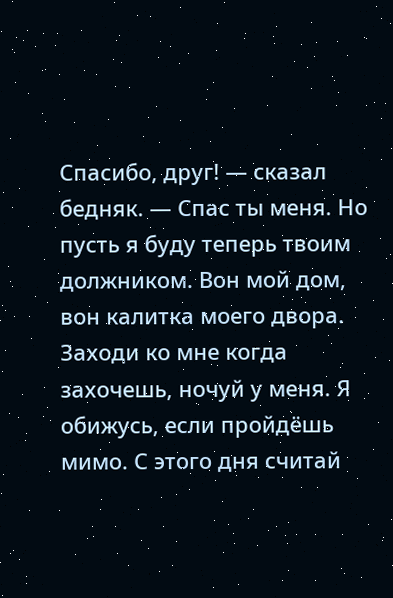Спасибо, друг! — сказал бедняк. — Спас ты меня. Но пусть я буду теперь твоим должником. Вон мой дом, вон калитка моего двора. Заходи ко мне когда захочешь, ночуй у меня. Я обижусь, если пройдёшь мимо. С этого дня считай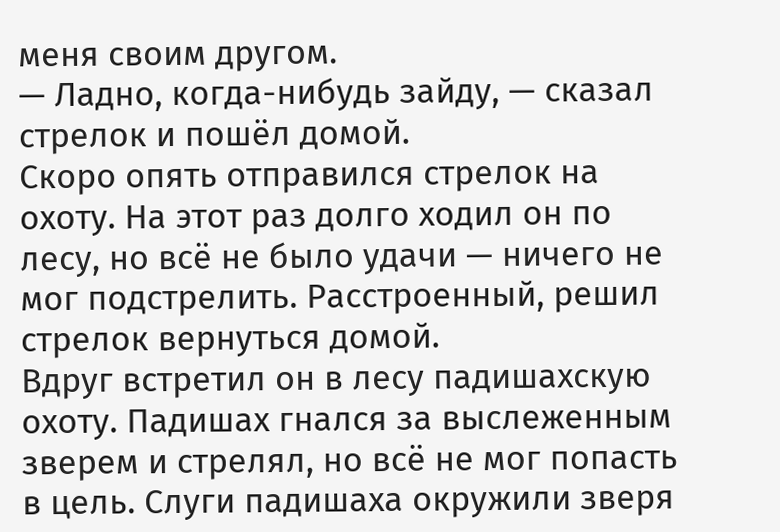меня своим другом.
— Ладно, когда-нибудь зайду, — сказал стрелок и пошёл домой.
Скоро опять отправился стрелок на охоту. На этот раз долго ходил он по лесу, но всё не было удачи — ничего не мог подстрелить. Расстроенный, решил стрелок вернуться домой.
Вдруг встретил он в лесу падишахскую охоту. Падишах гнался за выслеженным зверем и стрелял, но всё не мог попасть в цель. Слуги падишаха окружили зверя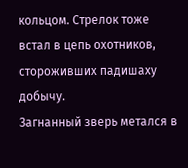кольцом. Стрелок тоже встал в цепь охотников, стороживших падишаху добычу.
Загнанный зверь метался в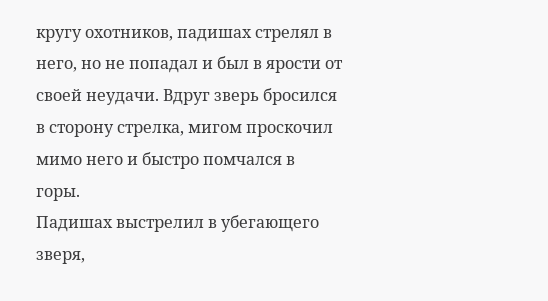кругу охотников, падишах стрелял в него, но не попадал и был в ярости от своей неудачи. Вдруг зверь бросился в сторону стрелка, мигом проскочил мимо него и быстро помчался в горы.
Падишах выстрелил в убегающего зверя,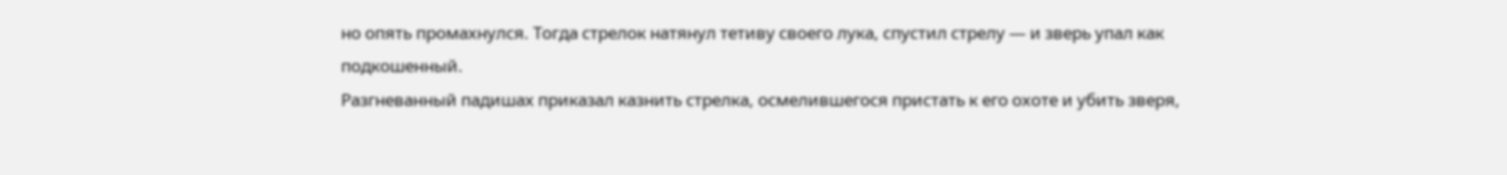но опять промахнулся. Тогда стрелок натянул тетиву своего лука, спустил стрелу — и зверь упал как подкошенный.
Разгневанный падишах приказал казнить стрелка, осмелившегося пристать к его охоте и убить зверя,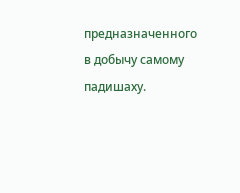предназначенного в добычу самому падишаху.